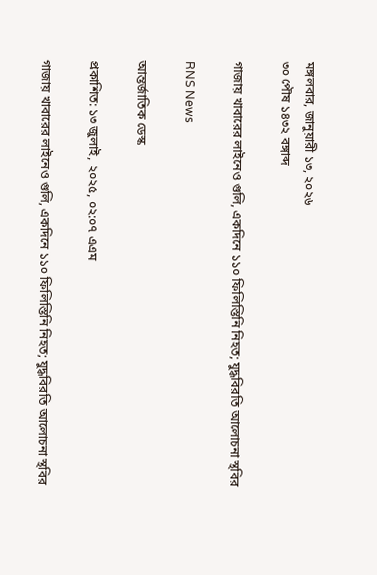মঙ্গলবার, জানুয়ারী ১৩, ২০২৬
৩০ পৌষ ১৪৩২ বঙ্গাব্দ

গাজায় খাবারের লাইনেও গুলি, একদিনে ১১০ ফিলিস্তিনি নিহত; যুদ্ধবিরতি আলোচনা স্থবির

RNS News

আন্তর্জাতিক ডেস্ক

প্রকাশিত: ১৩ জুলাই, ২০২৫, ০২:০৭ এএম

গাজায় খাবারের লাইনেও গুলি, একদিনে ১১০ ফিলিস্তিনি নিহত; যুদ্ধবিরতি আলোচনা স্থবির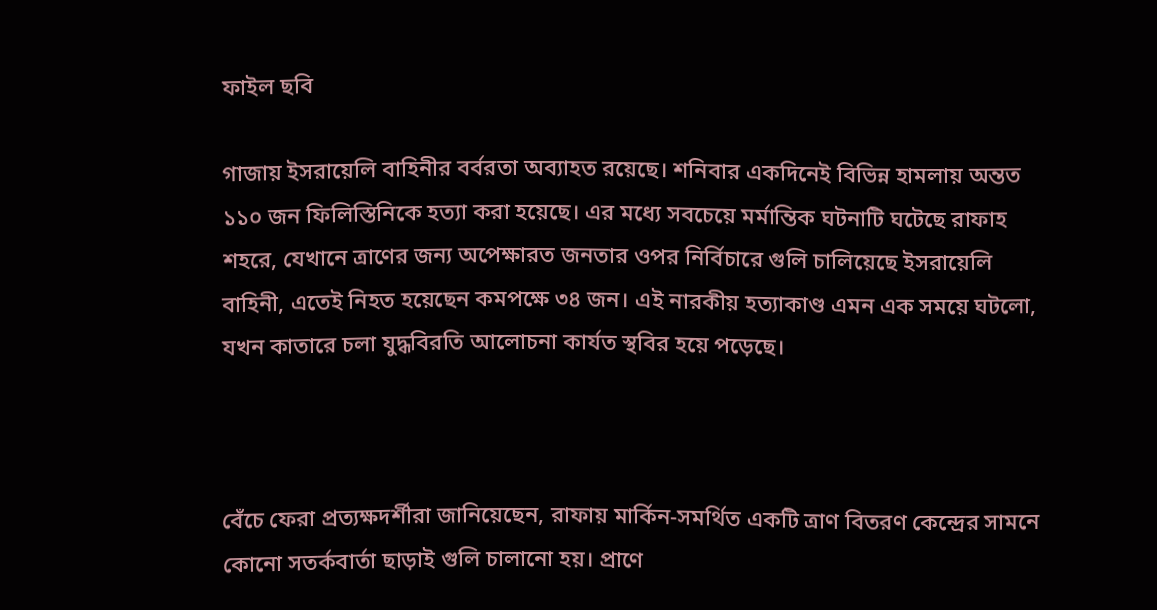ফাইল ছবি

গাজায় ইসরায়েলি বাহিনীর বর্বরতা অব্যাহত রয়েছে। শনিবার একদিনেই বিভিন্ন হামলায় অন্তত ১১০ জন ফিলিস্তিনিকে হত্যা করা হয়েছে। এর মধ্যে সবচেয়ে মর্মান্তিক ঘটনাটি ঘটেছে রাফাহ শহরে, যেখানে ত্রাণের জন্য অপেক্ষারত জনতার ওপর নির্বিচারে গুলি চালিয়েছে ইসরায়েলি বাহিনী, এতেই নিহত হয়েছেন কমপক্ষে ৩৪ জন। এই নারকীয় হত্যাকাণ্ড এমন এক সময়ে ঘটলো, যখন কাতারে চলা যুদ্ধবিরতি আলোচনা কার্যত স্থবির হয়ে পড়েছে।



বেঁচে ফেরা প্রত্যক্ষদর্শীরা জানিয়েছেন, রাফায় মার্কিন-সমর্থিত একটি ত্রাণ বিতরণ কেন্দ্রের সামনে কোনো সতর্কবার্তা ছাড়াই গুলি চালানো হয়। প্রাণে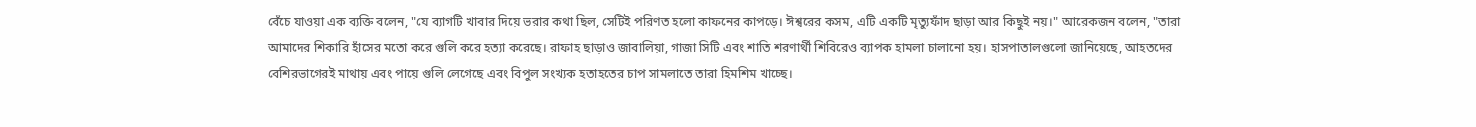বেঁচে যাওয়া এক ব্যক্তি বলেন, "যে ব্যাগটি খাবার দিয়ে ভরার কথা ছিল, সেটিই পরিণত হলো কাফনের কাপড়ে। ঈশ্বরের কসম, এটি একটি মৃত্যুফাঁদ ছাড়া আর কিছুই নয়।" আরেকজন বলেন, "তারা আমাদের শিকারি হাঁসের মতো করে গুলি করে হত্যা করেছে। রাফাহ ছাড়াও জাবালিয়া, গাজা সিটি এবং শাতি শরণার্থী শিবিরেও ব্যাপক হামলা চালানো হয়। হাসপাতালগুলো জানিয়েছে, আহতদের বেশিরভাগেরই মাথায় এবং পায়ে গুলি লেগেছে এবং বিপুল সংখ্যক হতাহতের চাপ সামলাতে তারা হিমশিম খাচ্ছে।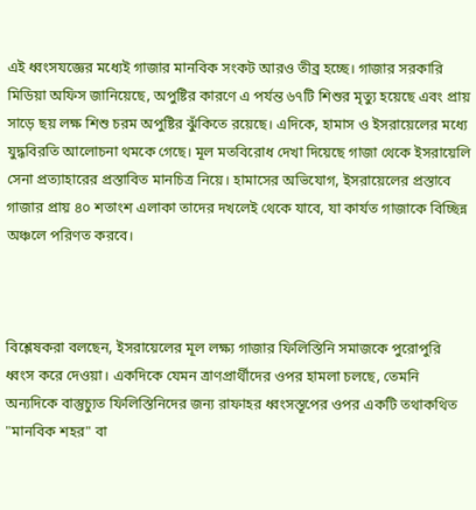এই ধ্বংসযজ্ঞের মধ্যেই গাজার মানবিক সংকট আরও তীব্র হচ্ছে। গাজার সরকারি মিডিয়া অফিস জানিয়েছে, অপুষ্টির কারণে এ পর্যন্ত ৬৭টি শিশুর মৃত্যু হয়েছে এবং প্রায় সাড়ে ছয় লক্ষ শিশু চরম অপুষ্টির ঝুঁকিতে রয়েছে। এদিকে, হামাস ও ইসরায়েলের মধ্যে যুদ্ধবিরতি আলোচনা থমকে গেছে। মূল মতবিরোধ দেখা দিয়েছে গাজা থেকে ইসরায়েলি সেনা প্রত্যাহারের প্রস্তাবিত মানচিত্র নিয়ে। হামাসের অভিযোগ, ইসরায়েলের প্রস্তাবে গাজার প্রায় ৪০ শতাংশ এলাকা তাদের দখলেই থেকে যাবে, যা কার্যত গাজাকে বিচ্ছিন্ন অঞ্চলে পরিণত করবে।



বিশ্লেষকরা বলছেন, ইসরায়েলের মূল লক্ষ্য গাজার ফিলিস্তিনি সমাজকে পুরোপুরি ধ্বংস করে দেওয়া। একদিকে যেমন ত্রাণপ্রার্থীদের ওপর হামলা চলছে, তেমনি অন্যদিকে বাস্তুচ্যুত ফিলিস্তিনিদের জন্য রাফাহর ধ্বংসস্তূপের ওপর একটি তথাকথিত "মানবিক শহর" বা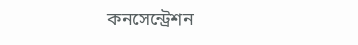কনসেন্ট্রেশন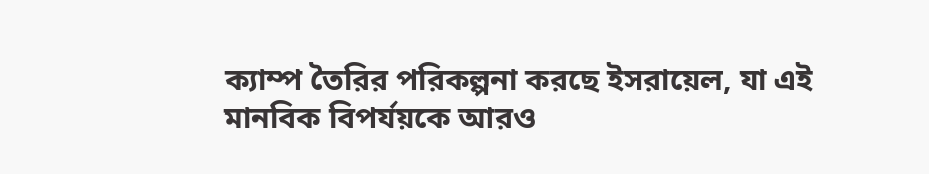ক্যাম্প তৈরির পরিকল্পনা করছে ইসরায়েল, যা এই মানবিক বিপর্যয়কে আরও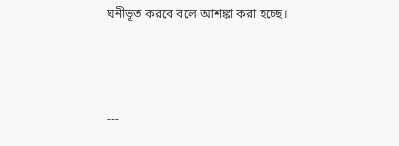ঘনীভূত করবে বলে আশঙ্কা করা হচ্ছে।



---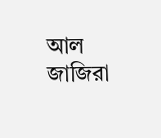আল জাজিরা